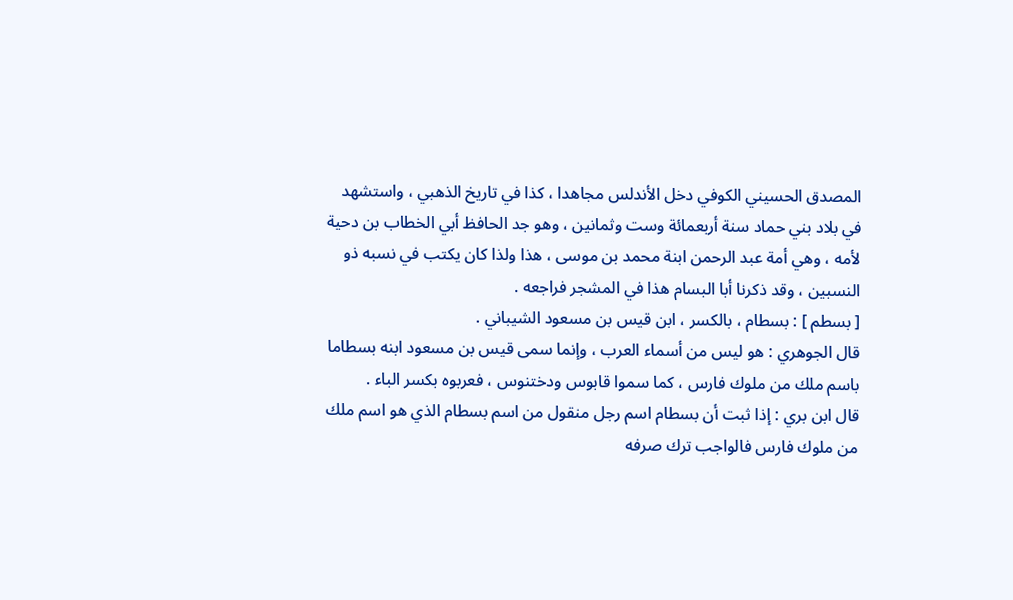المصدق الحسيني الكوفي دخل الأندلس مجاهدا ، كذا في تاريخ الذهبي ، واستشهد في بلاد بني حماد سنة أربعمائة وست وثمانين ، وهو جد الحافظ أبي الخطاب بن دحية لأمه ، وهي أمة عبد الرحمن ابنة محمد بن موسى ، هذا ولذا كان يكتب في نسبه ذو النسبين ، وقد ذكرنا أبا البسام هذا في المشجر فراجعه .
[ بسطم ] : بسطام ، بالكسر ، ابن قيس بن مسعود الشيباني .
قال الجوهري : هو ليس من أسماء العرب ، وإنما سمى قيس بن مسعود ابنه بسطاما باسم ملك من ملوك فارس ، كما سموا قابوس ودختنوس ، فعربوه بكسر الباء .
قال ابن بري : إذا ثبت أن بسطام اسم رجل منقول من اسم بسطام الذي هو اسم ملك من ملوك فارس فالواجب ترك صرفه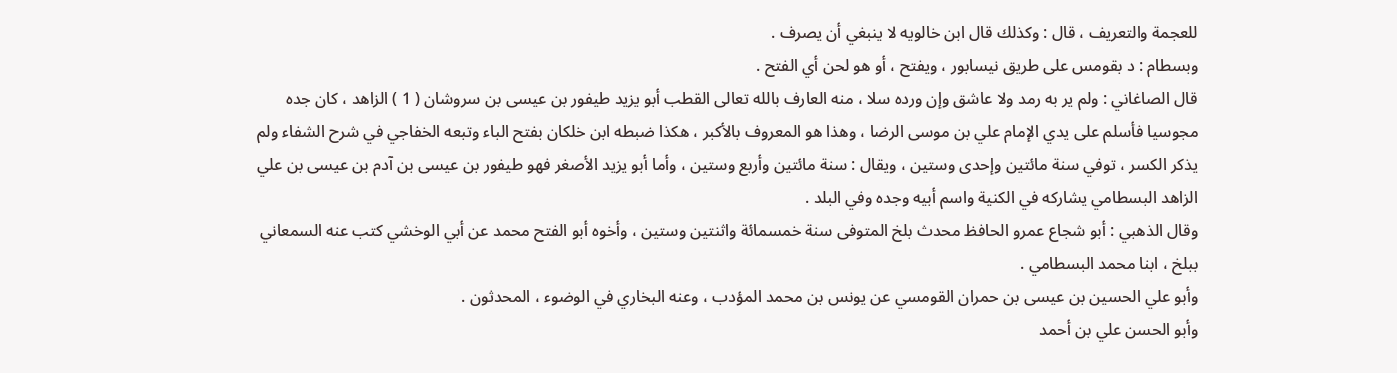للعجمة والتعريف ، قال : وكذلك قال ابن خالويه لا ينبغي أن يصرف .
وبسطام : د بقومس على طريق نيسابور ، ويفتح ، أو هو لحن أي الفتح .
قال الصاغاني : ولم ير به رمد ولا عاشق وإن ورده سلا ، منه العارف بالله تعالى القطب أبو يزيد طيفور بن عيسى بن سروشان ( 1 ) الزاهد ، كان جده مجوسيا فأسلم على يدي الإمام علي بن موسى الرضا ، وهذا هو المعروف بالأكبر ، هكذا ضبطه ابن خلكان بفتح الباء وتبعه الخفاجي في شرح الشفاء ولم يذكر الكسر ، توفي سنة مائتين وإحدى وستين ، ويقال : سنة مائتين وأربع وستين ، وأما أبو يزيد الأصغر فهو طيفور بن عيسى بن آدم بن عيسى بن علي الزاهد البسطامي يشاركه في الكنية واسم أبيه وجده وفي البلد .
وقال الذهبي : أبو شجاع عمرو الحافظ محدث بلخ المتوفى سنة خمسمائة واثنتين وستين ، وأخوه أبو الفتح محمد عن أبي الوخشي كتب عنه السمعاني ببلخ ، ابنا محمد البسطامي .
وأبو علي الحسين بن عيسى بن حمران القومسي عن يونس بن محمد المؤدب ، وعنه البخاري في الوضوء ، المحدثون .
وأبو الحسن علي بن أحمد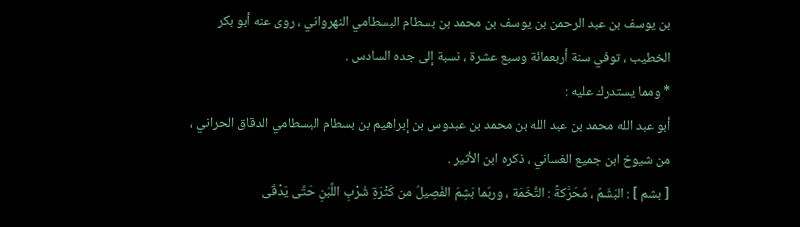بن يوسف بن عبد الرحمن بن يوسف بن محمد بن بسطام البسطامي النهرواني ، روى عنه أبو بكر الخطيب ، توفي سنة أربعمائة وسبع عشرة ، نسبة إلى جده السادس .
* ومما يستدرك عليه :
أبو عبد الله محمد بن عبد الله بن محمد بن عبدوس بن إبراهيم بن بسطام البسطامي الدقاق الحراني ، من شيوخ ابن جميع الغساني ، ذكره ابن الأثير .
[ بشم ] : البَشَمُ ، مُحَرَّكةً : التُّخَمَة ، وربّما بَشِمَ الفَصِيلُ من كَثْرَةِ شُرْبِ اللَّبَنِ حَتَّى يَدْقَى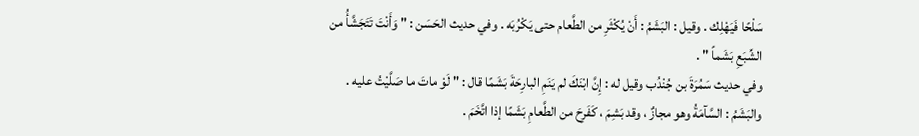سَلْحًا فَيَهْلِك . وقيل : البَشَمُ : أَنْ يُكْثَرِ من الطَّعام حتى يَكْرُبَه . وفي حديث الحَسَن : " وَأَنْتَ تَتَجَشَّأُ من الشِّبَعِ بَشَماً " .
وفي حديث سَمُرَةَ بن جُنْدُب وقيل له : إِنَّ ابْنَكَ لم يَنَمِ البارِحَةَ بَشَمًا قال : " لَوْ ماتَ ما صَلَّيْتُ عليه . والبَشَمُ : السَّآمَةُ وهو مجازٌ ، وقد بَشِمَ ، كَفَرِحَ من الطَّعامِ بَشَمًا إذا اتَّخَمَ .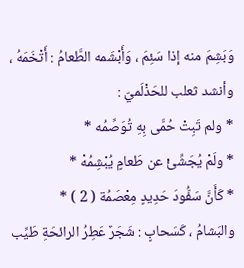وَبَشِمَ منه إذا سَئِمَ ، وَأَبْشَمه الطَّعامُ : أَتْخَمَهُ ، وأنشد ثعلب للحَذْلَميّ :
* ولم تَبِتْ حُمَّى بِهِ تُوَصِّمُه *
* ولَمْ يُجَشِّئْ عن طَعامٍ يُبْشِمُهْ *
* كَأَنَّ سَفُّودَ حَدِيدٍ مِعْصَمُة ( 2 ) *
والبَشامُ ، كَسَحابٍ : شَجَرٌ عَطِرُ الرائحَةِ طَيِّب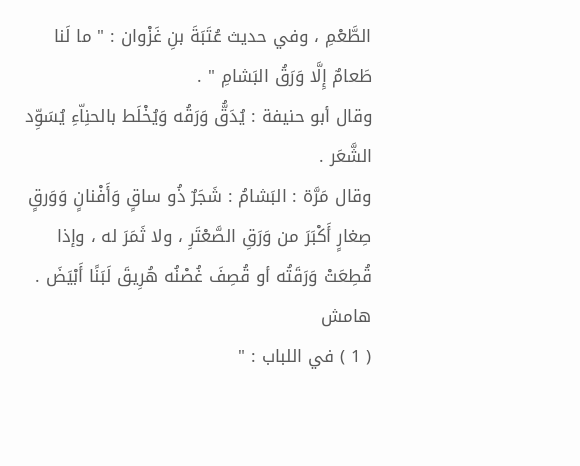الطَّعْمِ ، وفي حديث عُتَبَةَ بنِ غَزْوان : " ما لَنا طَعامٌ إِلَّا وَرَقُ البَشامِ " .
وقال أبو حنيفة : يُدَقُّ وَرَقُه وَيُخْلَط بالحنِاّءِ يُسَوِّد الشَّعَر .
وقال مَرَّة : البَشامُ : شَجَرٌ ذُو ساقٍ وَأَفْنانٍ وَوَرقٍ صِغارٍ أَكْبَرَ من وَرَقِ الصَّعْتَرِ ، ولا ثَمَرَ له ، وإذا قُطِعَتْ وَرَقَتُه أو قُصِفَ غُصْنُه هُرِيقَ لَبَنًا أَبْيَضَ .
هامش
( 1 ) في اللباب : "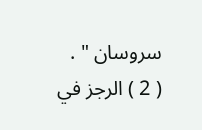سروسان " .
( 2 ) الرجز في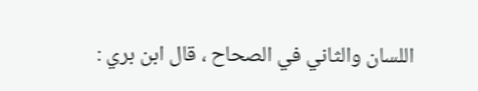اللسان والثاني في الصحاح ، قال ابن بري :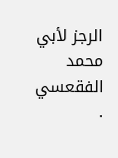الرجز لأبي محمد الفقعسي .